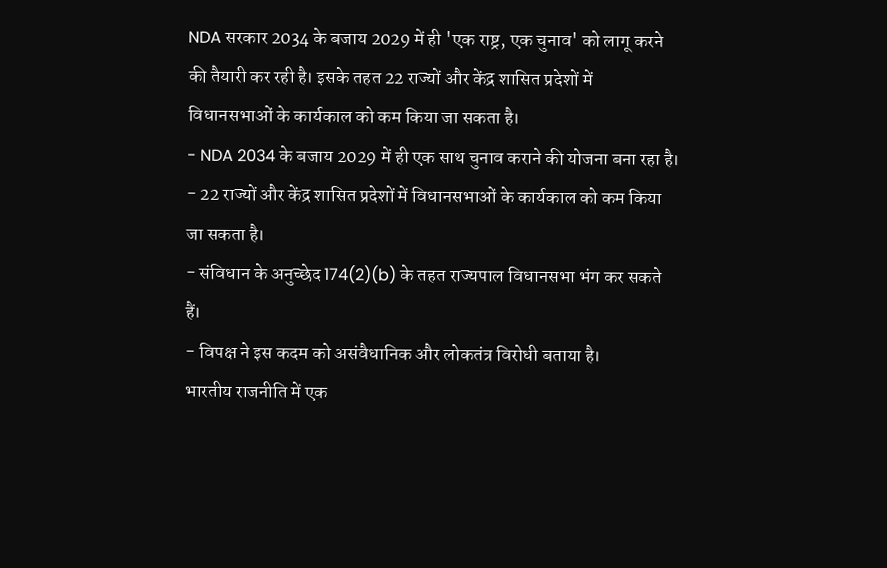NDA सरकार 2034 के बजाय 2029 में ही 'एक राष्ट्र, एक चुनाव' को लागू करने की तैयारी कर रही है। इसके तहत 22 राज्यों और केंद्र शासित प्रदेशों में विधानसभाओं के कार्यकाल को कम किया जा सकता है।
- NDA 2034 के बजाय 2029 में ही एक साथ चुनाव कराने की योजना बना रहा है।
- 22 राज्यों और केंद्र शासित प्रदेशों में विधानसभाओं के कार्यकाल को कम किया जा सकता है।
- संविधान के अनुच्छेद 174(2)(b) के तहत राज्यपाल विधानसभा भंग कर सकते हैं।
- विपक्ष ने इस कदम को असंवैधानिक और लोकतंत्र विरोधी बताया है।
भारतीय राजनीति में एक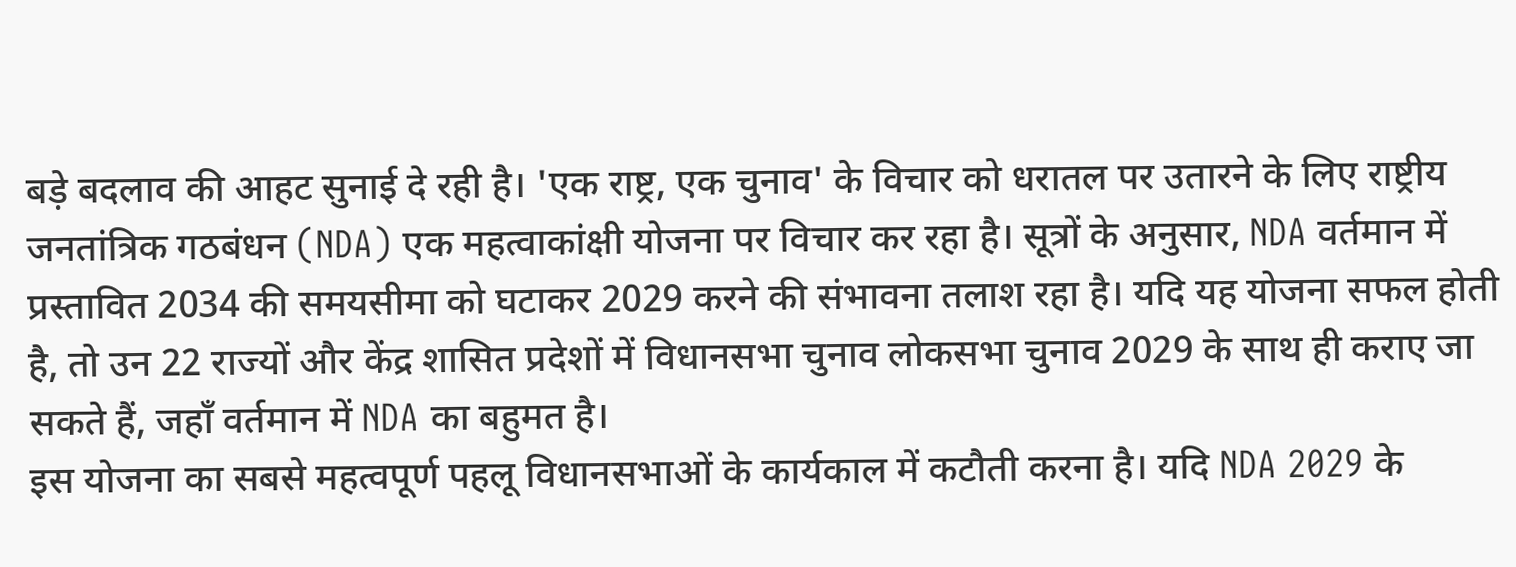बड़े बदलाव की आहट सुनाई दे रही है। 'एक राष्ट्र, एक चुनाव' के विचार को धरातल पर उतारने के लिए राष्ट्रीय जनतांत्रिक गठबंधन (NDA) एक महत्वाकांक्षी योजना पर विचार कर रहा है। सूत्रों के अनुसार, NDA वर्तमान में प्रस्तावित 2034 की समयसीमा को घटाकर 2029 करने की संभावना तलाश रहा है। यदि यह योजना सफल होती है, तो उन 22 राज्यों और केंद्र शासित प्रदेशों में विधानसभा चुनाव लोकसभा चुनाव 2029 के साथ ही कराए जा सकते हैं, जहाँ वर्तमान में NDA का बहुमत है।
इस योजना का सबसे महत्वपूर्ण पहलू विधानसभाओं के कार्यकाल में कटौती करना है। यदि NDA 2029 के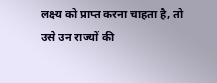लक्ष्य को प्राप्त करना चाहता है, तो उसे उन राज्यों की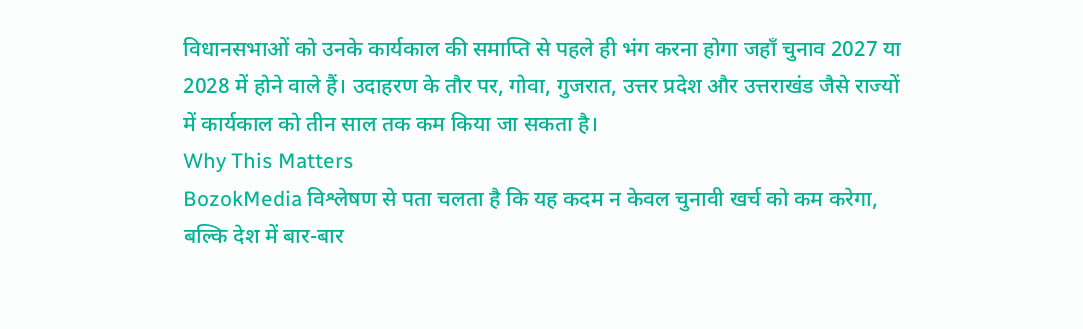विधानसभाओं को उनके कार्यकाल की समाप्ति से पहले ही भंग करना होगा जहाँ चुनाव 2027 या 2028 में होने वाले हैं। उदाहरण के तौर पर, गोवा, गुजरात, उत्तर प्रदेश और उत्तराखंड जैसे राज्यों में कार्यकाल को तीन साल तक कम किया जा सकता है।
Why This Matters
BozokMedia विश्लेषण से पता चलता है कि यह कदम न केवल चुनावी खर्च को कम करेगा, बल्कि देश में बार-बार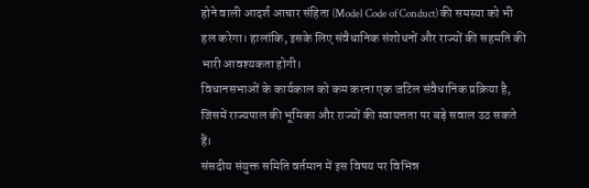होने वाली आदर्श आचार संहिता (Model Code of Conduct) की समस्या को भी हल करेगा। हालांकि, इसके लिए संवैधानिक संशोधनों और राज्यों की सहमति की भारी आवश्यकता होगी।
विधानसभाओं के कार्यकाल को कम करना एक जटिल संवैधानिक प्रक्रिया है, जिसमें राज्यपाल की भूमिका और राज्यों की स्वायत्तता पर बड़े सवाल उठ सकते हैं।
संसदीय संयुक्त समिति वर्तमान में इस विषय पर विभिन्न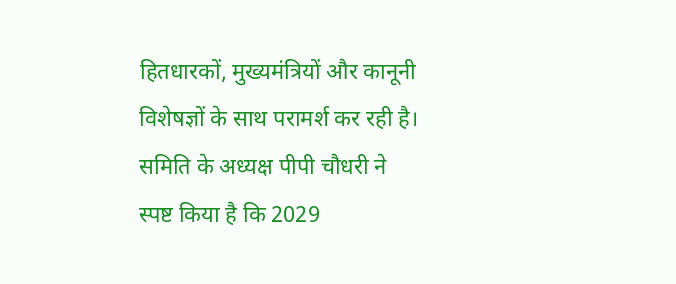हितधारकों, मुख्यमंत्रियों और कानूनी विशेषज्ञों के साथ परामर्श कर रही है। समिति के अध्यक्ष पीपी चौधरी ने स्पष्ट किया है कि 2029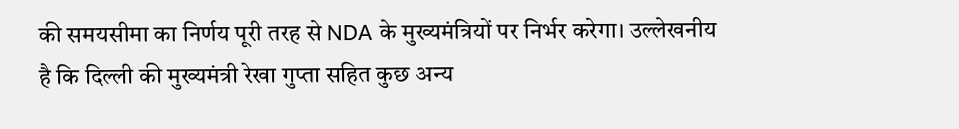की समयसीमा का निर्णय पूरी तरह से NDA के मुख्यमंत्रियों पर निर्भर करेगा। उल्लेखनीय है कि दिल्ली की मुख्यमंत्री रेखा गुप्ता सहित कुछ अन्य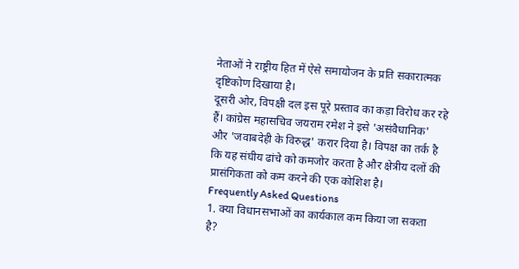नेताओं ने राष्ट्रीय हित में ऐसे समायोजन के प्रति सकारात्मक दृष्टिकोण दिखाया है।
दूसरी ओर, विपक्षी दल इस पूरे प्रस्ताव का कड़ा विरोध कर रहे हैं। कांग्रेस महासचिव जयराम रमेश ने इसे 'असंवैधानिक' और 'जवाबदेही के विरुद्ध' करार दिया है। विपक्ष का तर्क है कि यह संघीय ढांचे को कमजोर करता है और क्षेत्रीय दलों की प्रासंगिकता को कम करने की एक कोशिश है।
Frequently Asked Questions
1. क्या विधानसभाओं का कार्यकाल कम किया जा सकता है?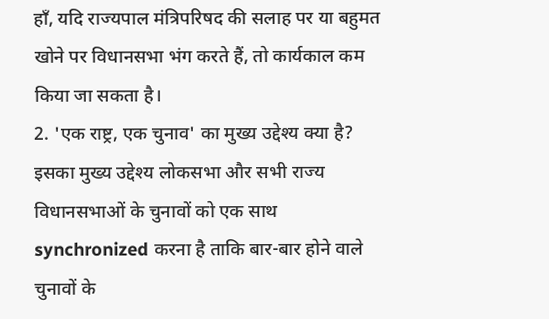हाँ, यदि राज्यपाल मंत्रिपरिषद की सलाह पर या बहुमत खोने पर विधानसभा भंग करते हैं, तो कार्यकाल कम किया जा सकता है।
2. 'एक राष्ट्र, एक चुनाव' का मुख्य उद्देश्य क्या है?
इसका मुख्य उद्देश्य लोकसभा और सभी राज्य विधानसभाओं के चुनावों को एक साथ synchronized करना है ताकि बार-बार होने वाले चुनावों के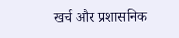खर्च और प्रशासनिक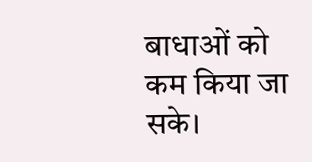बाधाओं को कम किया जा सके।